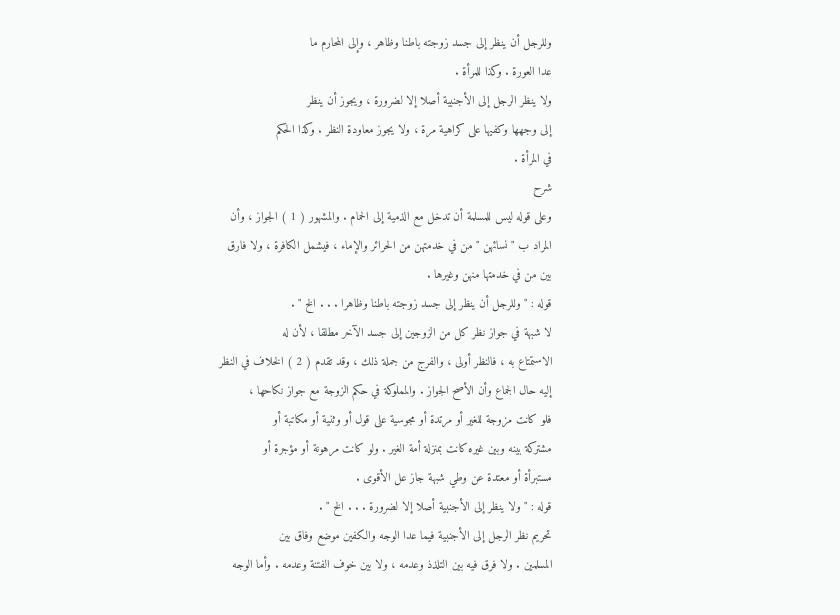وللرجل أن ينظر إلى جسد زوجته باطنا وظاهر ، وإلى المحارم ما
عدا العورة . وكذا للمرأة .
ولا ينظر الرجل إلى الأجنبية أصلا إلا لضرورة ، ويجوز أن ينظر
إلى وجهها وكفيها على كراهية مرة ، ولا يجوز معاودة النظر . وكذا الحكم
في المرأة .
شرح
وعلى قوله ليس للمسلمة أن تدخل مع الذمية إلى الحمام . والمشهور ( 1 ) الجواز ، وأن
المراد ب " نسائهن " من في خدمتهن من الحرائر والإماء ، فيشمل الكافرة ، ولا فارق
بين من في خدمتها منهن وغيرها .
قوله : " وللرجل أن ينظر إلى جسد زوجته باطنا وظاهرا . . . الخ " .
لا شبهة في جواز نظر كل من الزوجين إلى جسد الآخر مطلقا ، لأن له
الاستمتاع به ، فالنظر أولى ، والفرج من جملة ذلك ، وقد تقدم ( 2 ) الخلاف في النظر
إليه حال الجماع وأن الأصح الجواز . والمملوكة في حكم الزوجة مع جواز نكاحها ،
فلو كانت مزوجة للغير أو مرتدة أو مجوسية على قول أو وثنية أو مكاتبة أو
مشتركة بينه وبين غيره كانت بمنزلة أمة الغير . ولو كانت مرهونة أو مؤجرة أو
مستبرأة أو معتدة عن وطي شبهة جاز عل الأقوى .
قوله : " ولا ينظر إلى الأجنبية أصلا إلا لضرورة . . . الخ " .
تحريم نظر الرجل إلى الأجنبية فيما عدا الوجه والكفين موضع وفاق بين
المسلمين . ولا فرق فيه بين التلذذ وعدمه ، ولا بين خوف الفتنة وعدمه . وأما الوجه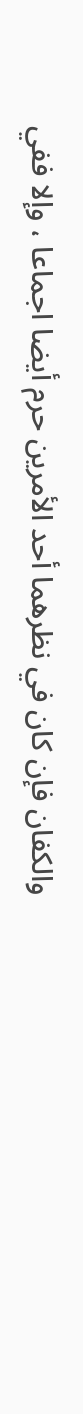والكفان فإن كان في نظرهما أحد الأمرين حرم أيضا اجماعا ، وإلا ففي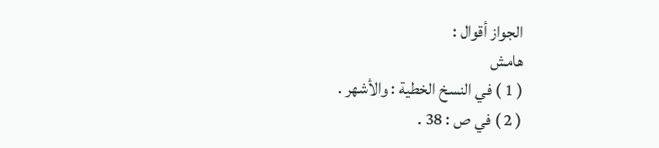الجواز أقوال :
هامش
( 1 ) في النسخ الخطية : والأشهر .
( 2 ) في ص : 38 .